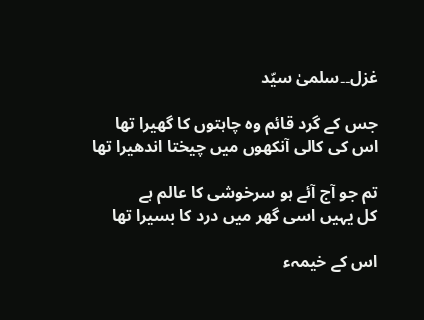غزل۔۔سلمیٰ سیّد

جس کے گرد قائم وہ چاہتوں کا گھیرا تھا
اس کی کالی آنکھوں میں چیختا اندھیرا تھا

تم جو آج آئے ہو سرخوشی کا عالم ہے
کل یہیں اسی گھر میں درد کا بسیرا تھا

اس کے خیمہء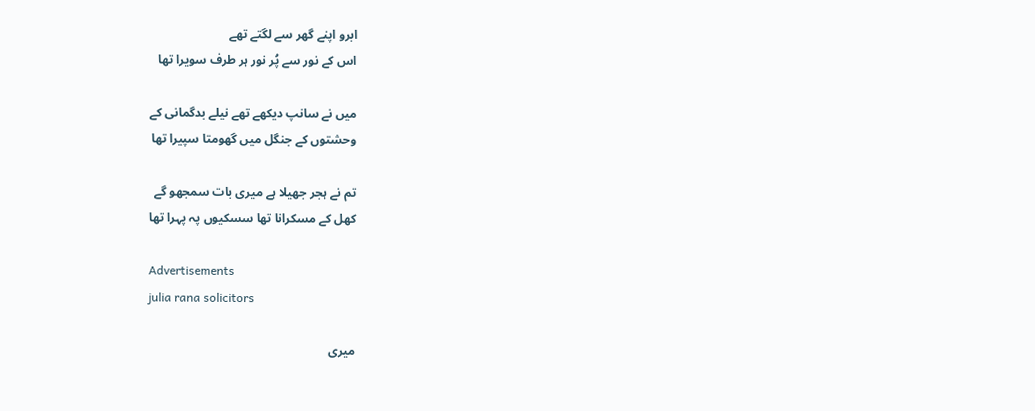ابرو اپنے گھر سے لگتے تھے
اس کے نور سے پُر نور ہر طرف سویرا تھا

میں نے سانپ دیکھے تھے نیلے بدگمانی کے
وحشتوں کے جنگل میں گھومتا سپیرا تھا

تم نے ہجر جھیلا ہے میری بات سمجھو گے
کھل کے مسکرانا تھا سسکیوں پہ پہرا تھا

Advertisements
julia rana solicitors

میری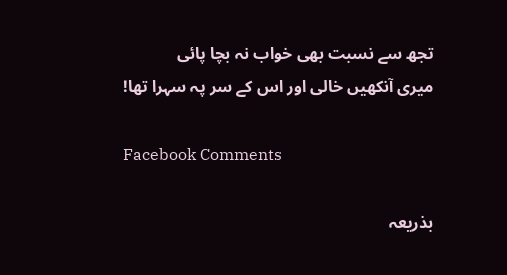تجھ سے نسبت بھی خواب نہ بچا پائی
میری آنکھیں خالی اور اس کے سر پہ سہرا تھا!

Facebook Comments

بذریعہ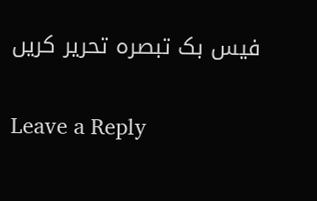فیس بک تبصرہ تحریر کریں

Leave a Reply